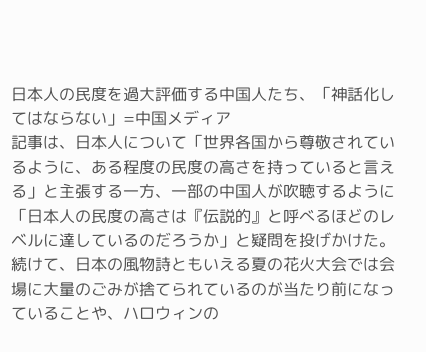日本人の民度を過大評価する中国人たち、「神話化してはならない」=中国メディア
記事は、日本人について「世界各国から尊敬されているように、ある程度の民度の高さを持っていると言える」と主張する一方、一部の中国人が吹聴するように「日本人の民度の高さは『伝説的』と呼べるほどのレベルに達しているのだろうか」と疑問を投げかけた。
続けて、日本の風物詩ともいえる夏の花火大会では会場に大量のごみが捨てられているのが当たり前になっていることや、ハロウィンの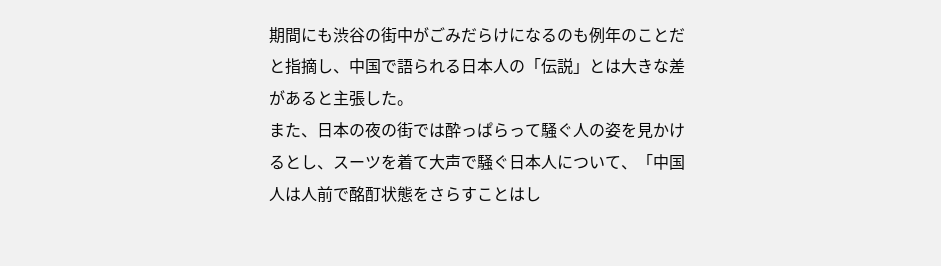期間にも渋谷の街中がごみだらけになるのも例年のことだと指摘し、中国で語られる日本人の「伝説」とは大きな差があると主張した。
また、日本の夜の街では酔っぱらって騒ぐ人の姿を見かけるとし、スーツを着て大声で騒ぐ日本人について、「中国人は人前で酩酊状態をさらすことはし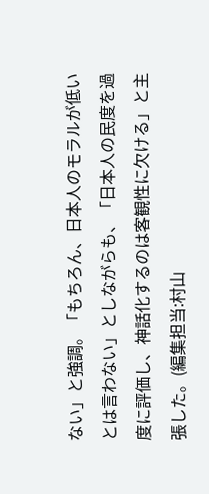ない」と強調。「もちろん、日本人のモラルが低いとは言わない」としながらも、「日本人の民度を過度に評価し、神話化するのは客観性に欠ける」と主張した。(編集担当:村山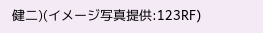健二)(イメージ写真提供:123RF)